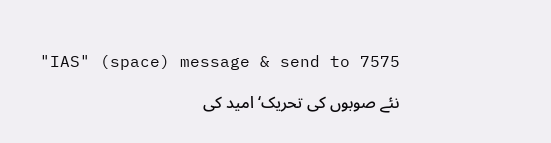"IAS" (space) message & send to 7575

نئے صوبوں کی تحریک‘امید کی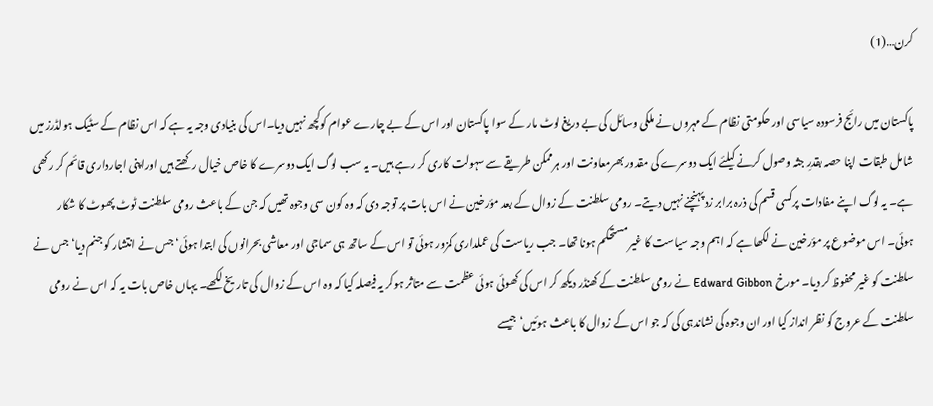کرن…(1)

پاکستان میں رائج فرسودہ سیاسی اور حکومتی نظام کے مہروں نے ملکی وسائل کی بے دریغ لوٹ مار کے سوا پاکستان اور اس کے بے چارے عوام کوکچھ نہیں دیا۔اس کی بنیادی وجہ یہ ہے کہ اس نظام کے سٹیک ہولڈرز میں شامل طبقات اپنا حصہ بقدرِ جثہ وصول کرنے کیلئے ایک دوسرے کی مقدور بھرمعاونت اور ہرممکن طریقے سے سہولت کاری کر رہے ہیں۔ یہ سب لوگ ایک دوسرے کا خاص خیال رکھتے ہیں اوراپنی اجارداری قائم کر رکھی ہے۔ یہ لوگ اپنے مفادات پرکسی قسم کی ذرہ برابر زد پہنچنے نہیں دیتے۔ رومی سلطنت کے زوال کے بعد مؤرخین نے اس بات پر توجہ دی کہ وہ کون سی وجوہ تھیں کہ جن کے باعث رومی سلطنت ٹوٹ پھوٹ کا شکار ہوئی۔ اس موضوع پر مؤرخین نے لکھا ہے کہ اہم وجہ سیاست کا غیر مستحکم ہونا تھا۔ جب ریاست کی عملداری کمزور ہوئی تو اس کے ساتھ ہی سماجی اور معاشی بحرانوں کی ابتدا ہوئی‘ جس نے انتشار کو جنم دیا‘ جس نے سلطنت کو غیر محفوظ کر دیا۔ مورخ Edward Gibbon نے رومی سلطنت کے کھنڈر دیکھ کر اس کی کھوئی ہوئی عظمت سے متاثر ہوکر یہ فیصلہ کیا کہ وہ اس کے زوال کی تاریخ لکھے۔ یہاں خاص بات یہ کہ اس نے رومی سلطنت کے عروج کو نظر انداز کیا اور ان وجوہ کی نشاندہی کی کہ جو اس کے زوال کا باعث ہوئیں‘ جیسے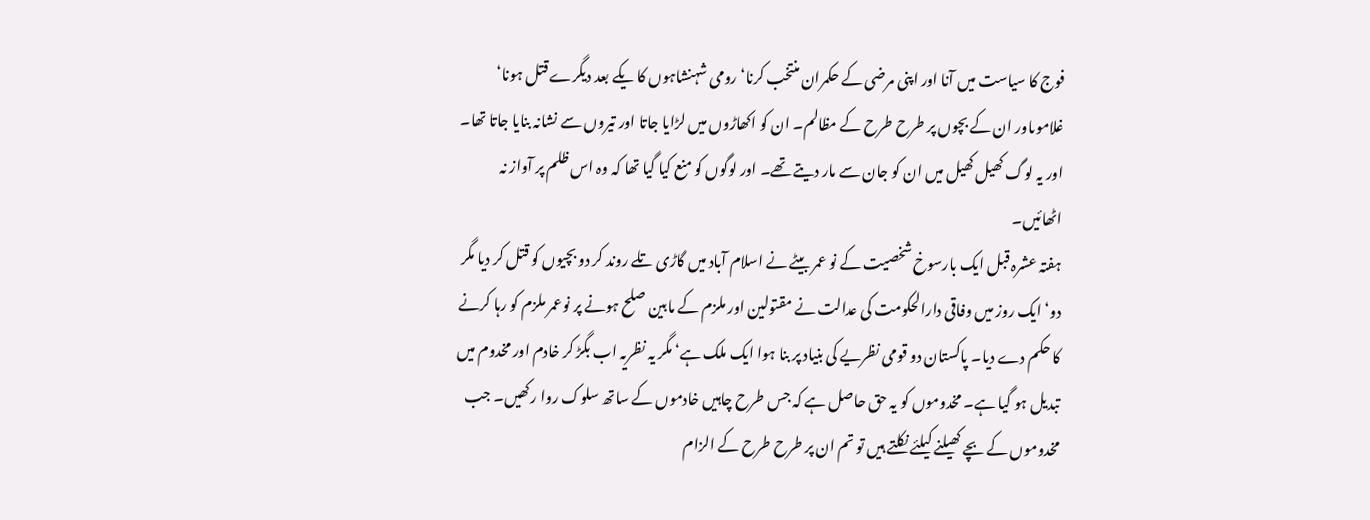فوج کا سیاست میں آنا اور اپنی مرضی کے حکمران منتخب کرنا‘ رومی شہنشاہوں کا یکے بعد دیگرے قتل ہونا‘ غلاموںاور ان کے بچوں پر طرح طرح کے مظالم۔ ان کو اکھاڑوں میں لڑایا جاتا اور تیروں سے نشانہ بنایا جاتا تھا۔ اور یہ لوگ کھیل کھیل میں ان کو جان سے مار دیتے تھے۔ اور لوگوں کو منع کیا گیا تھا کہ وہ اس ظلم پر آواز نہ اٹھائیں۔
ہفتہ عشرہ قبل ایک بارسوخ شخصیت کے نو عمر بیٹے نے اسلام آباد میں گاڑی تلے روند کر دو بچیوں کو قتل کر دیا مگر دو‘ ایک روز میں وفاقی دارالحکومت کی عدالت نے مقتولین اور ملزم کے مابین صلح ہونے پر نوعمر ملزم کو رہا کرنے کا حکم دے دیا۔ پاکستان دو قومی نظریے کی بنیاد پر بنا ہوا ایک ملک ہے‘ مگر یہ نظریہ اب بگڑ کر خادم اور مخدوم میں تبدیل ہو گیا ہے۔ مخدوموں کو یہ حق حاصل ہے کہ جس طرح چاہیں خادموں کے ساتھ سلوک روا رکھیں۔ جب مخدوموں کے بچے کھیلنے کیلئے نکلتے ہیں تو تم ان پر طرح طرح کے الزام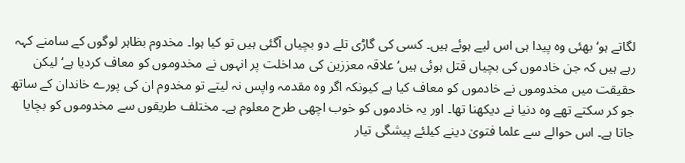لگاتے ہو‘ بھئی وہ پیدا ہی اس لیے ہوئے ہیں۔ کسی کی گاڑی تلے دو بچیاں آگئی ہیں تو کیا ہوا۔ مخدوم بظاہر لوگوں کے سامنے کہہ رہے ہیں کہ جن خادموں کی بچیاں قتل ہوئی ہیں‘ علاقہ معززین کی مداخلت پر انہوں نے مخدوموں کو معاف کردیا ہے‘ لیکن حقیقت میں مخدوموں نے خادموں کو معاف کیا ہے کیونکہ اگر وہ مقدمہ واپس نہ لیتے تو مخدوم ان کی پورے خاندان کے ساتھ جو کر سکتے تھے وہ دنیا نے دیکھنا تھا۔ اور یہ خادموں کو خوب اچھی طرح معلوم ہے۔ مختلف طریقوں سے مخدوموں کو بچایا جاتا ہے۔ اس حوالے سے علما فتویٰ دینے کیلئے پیشگی تیار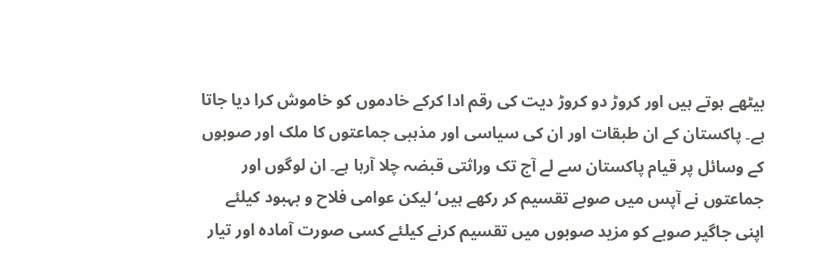بیٹھے ہوتے ہیں اور کروڑ دو کروڑ دیت کی رقم ادا کرکے خادموں کو خاموش کرا دیا جاتا ہے۔ پاکستان کے ان طبقات اور ان کی سیاسی اور مذہبی جماعتوں کا ملک اور صوبوں کے وسائل پر قیام پاکستان سے لے آج تک وراثتی قبضہ چلا آرہا ہے۔ ان لوگوں اور جماعتوں نے آپس میں صوبے تقسیم کر رکھے ہیں‘ لیکن عوامی فلاح و بہبود کیلئے اپنی جاگیر صوبے کو مزید صوبوں میں تقسیم کرنے کیلئے کسی صورت آمادہ اور تیار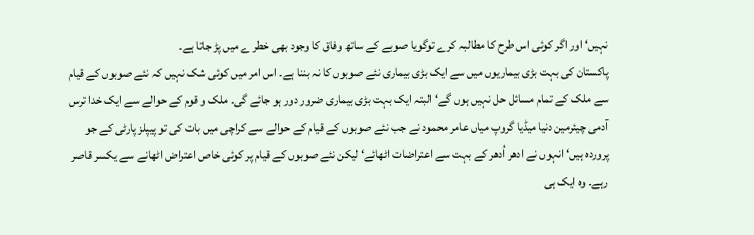نہیں‘ اور اگر کوئی اس طرح کا مطالبہ کرے توگویا صوبے کے ساتھ وفاق کا وجود بھی خطر ے میں پڑ جاتا ہے۔
پاکستان کی بہت بڑی بیماریوں میں سے ایک بڑی بیماری نئے صوبوں کا نہ بننا ہے۔ اس امر میں کوئی شک نہیں کہ نئے صوبوں کے قیام سے ملک کے تمام مسائل حل نہیں ہوں گے‘ البتہ ایک بہت بڑی بیماری ضرور دور ہو جائے گی۔ ملک و قوم کے حوالے سے ایک خدا ترس آدمی چیئرمین دنیا میڈیا گروپ میاں عامر محمود نے جب نئے صوبوں کے قیام کے حوالے سے کراچی میں بات کی تو پیپلز پارٹی کے جو پروردہ ہیں‘ انہوں نے ادھر اُدھر کے بہت سے اعتراضات اٹھائے‘ لیکن نئے صوبوں کے قیام پر کوئی خاص اعتراض اٹھانے سے یکسر قاصر رہے۔ وہ ایک ہی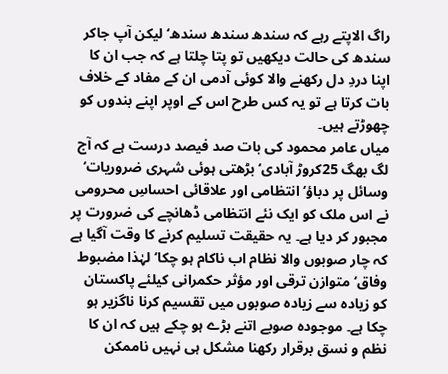راگ الاپتے رہے کہ سندھ سندھ سندھ‘ لیکن آپ جاکر سندھ کی حالت دیکھیں تو پتا چلتا ہے کہ جب ان کا اپنا دردِ دل رکھنے والا کوئی آدمی ان کے مفاد کے خلاف بات کرتا ہے تو یہ کس طرح اس کے اوپر اپنے بندوں کو چھوڑتے ہیں۔
میاں عامر محمود کی بات صد فیصد درست ہے کہ آج لگ بھگ 25کروڑ آبادی‘ بڑھتی ہوئی شہری ضروریات‘ وسائل پر دباؤ‘ انتظامی اور علاقائی احساسِ محرومی نے اس ملک کو ایک نئے انتظامی ڈھانچے کی ضرورت پر مجبور کر دیا ہے۔ یہ حقیقت تسلیم کرنے کا وقت آگیا ہے کہ چار صوبوں والا نظام اب ناکام ہو چکا‘ لہٰذا مضبوط وفاق‘ متوازن ترقی اور مؤثر حکمرانی کیلئے پاکستان کو زیادہ سے زیادہ صوبوں میں تقسیم کرنا ناگزیر ہو چکا ہے۔ موجودہ صوبے اتنے بڑے ہو چکے ہیں کہ ان کا نظم و نسق برقرار رکھنا مشکل ہی نہیں ناممکن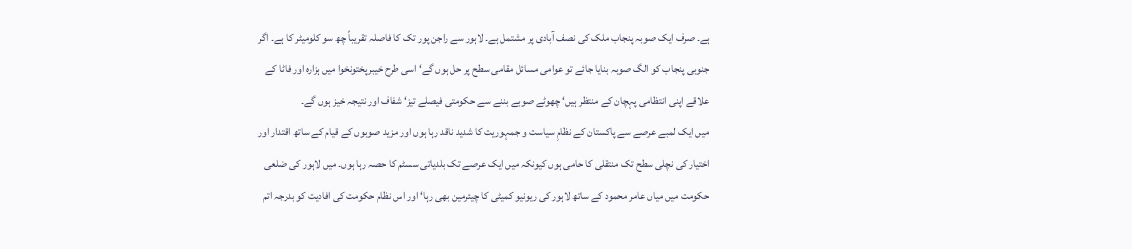ہے۔ صرف ایک صوبہ پنجاب ملک کی نصف آبادی پر مشتمل ہے۔ لاہور سے راجن پور تک کا فاصلہ تقریباً چھ سو کلومیٹر کا ہے۔ اگر جنوبی پنجاب کو الگ صوبہ بنایا جائے تو عوامی مسائل مقامی سطح پر حل ہوں گے‘ اسی طرح خیبرپختونخوا میں ہزارہ اور فاٹا کے علاقے اپنی انتظامی پہچان کے منتظر ہیں‘ چھوٹے صوبے بننے سے حکومتی فیصلے تیز‘ شفاف اور نتیجہ خیز ہوں گے۔
میں ایک لمبے عرصے سے پاکستان کے نظامِ سیاست و جمہوریت کا شدید ناقد رہا ہوں اور مزید صوبوں کے قیام کے ساتھ اقتدار اور اختیار کی نچلی سطح تک منتقلی کا حامی ہوں کیونکہ میں ایک عرصے تک بلدیاتی سسٹم کا حصہ رہا ہوں۔ میں لاہور کی ضلعی حکومت میں میاں عامر محمود کے ساتھ لاہور کی ریونیو کمیٹی کا چیئرمین بھی رہا‘ اور اس نظام حکومت کی افادیت کو بدرجہ اتم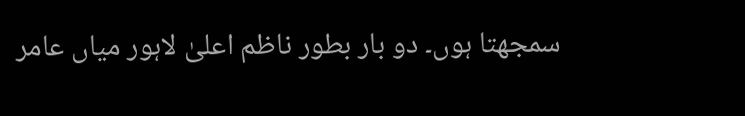سمجھتا ہوں۔ دو بار بطور ناظم اعلیٰ لاہور میاں عامر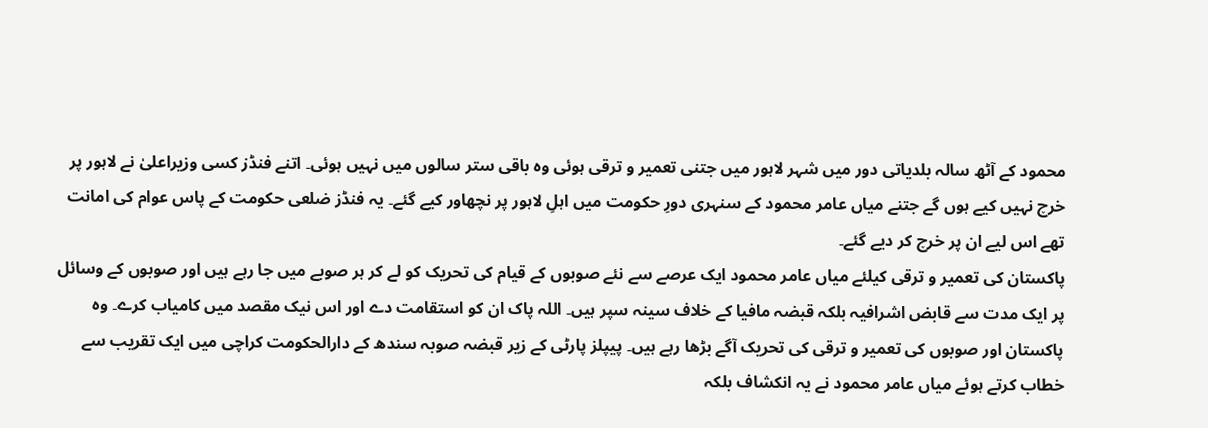محمود کے آٹھ سالہ بلدیاتی دور میں شہر لاہور میں جتنی تعمیر و ترقی ہوئی وہ باقی ستر سالوں میں نہیں ہوئی۔ اتنے فنڈز کسی وزیراعلیٰ نے لاہور پر خرچ نہیں کیے ہوں گے جتنے میاں عامر محمود کے سنہری دورِ حکومت میں اہلِ لاہور پر نچھاور کیے گئے۔ یہ فنڈز ضلعی حکومت کے پاس عوام کی امانت تھے اس لیے ان پر خرچ کر دیے گئے۔
پاکستان کی تعمیر و ترقی کیلئے میاں عامر محمود ایک عرصے سے نئے صوبوں کے قیام کی تحریک کو لے کر ہر صوبے میں جا رہے ہیں اور صوبوں کے وسائل پر ایک مدت سے قابض اشرافیہ بلکہ قبضہ مافیا کے خلاف سینہ سپر ہیں۔ اللہ پاک ان کو استقامت دے اور اس نیک مقصد میں کامیاب کرے۔ وہ پاکستان اور صوبوں کی تعمیر و ترقی کی تحریک آگے بڑھا رہے ہیں۔ پیپلز پارٹی کے زیر قبضہ صوبہ سندھ کے دارالحکومت کراچی میں ایک تقریب سے خطاب کرتے ہوئے میاں عامر محمود نے یہ انکشاف بلکہ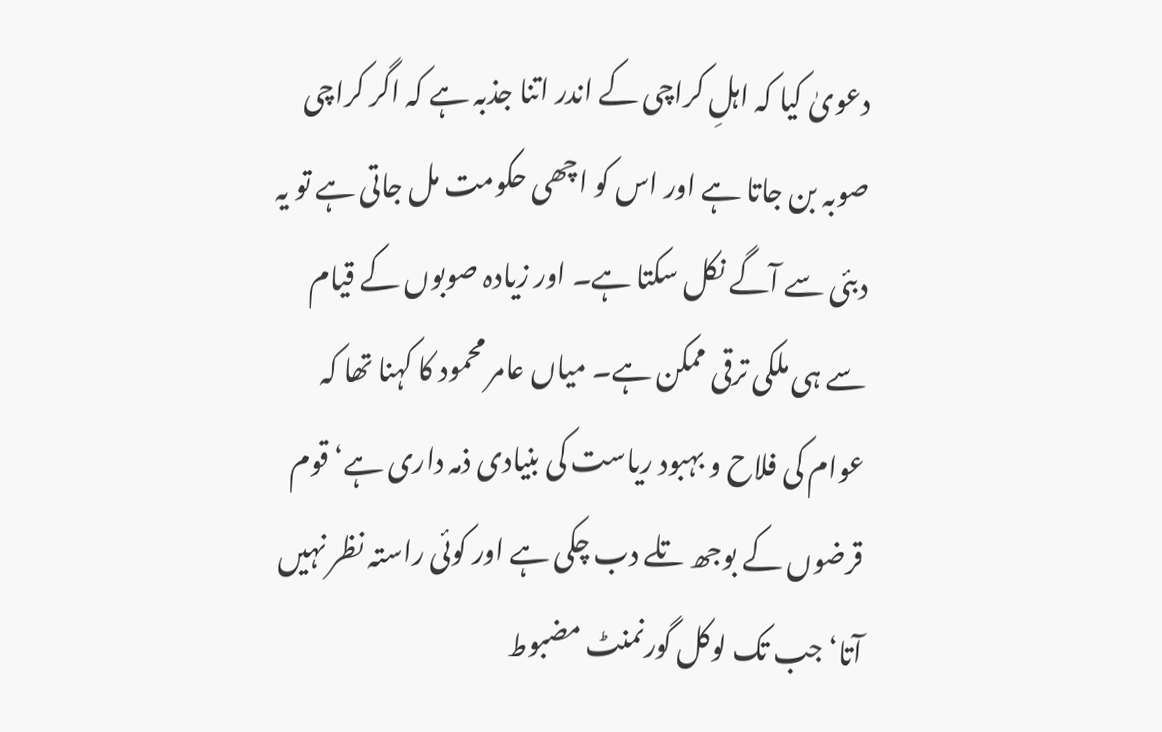دعویٰ کیا کہ اہلِ کراچی کے اندر اتنا جذبہ ہے کہ اگر کراچی صوبہ بن جاتا ہے اور اس کو اچھی حکومت مل جاتی ہے تو یہ دبئی سے آگے نکل سکتا ہے۔ اور زیادہ صوبوں کے قیام سے ہی ملکی ترقی ممکن ہے۔ میاں عامر محمود کا کہنا تھا کہ عوام کی فلاح و بہبود ریاست کی بنیادی ذمہ داری ہے‘ قوم قرضوں کے بوجھ تلے دب چکی ہے اور کوئی راستہ نظر نہیں آتا‘ جب تک لوکل گورنمنٹ مضبوط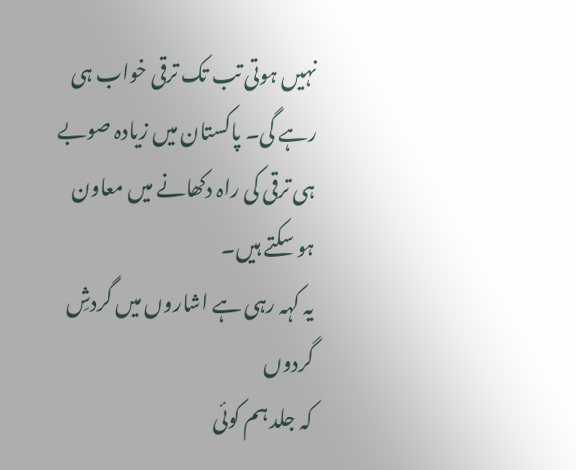نہیں ہوتی تب تک ترقی خواب ہی رہے گی۔ پاکستان میں زیادہ صوبے ہی ترقی کی راہ دکھانے میں معاون ہو سکتے ہیں۔
یہ کہہ رہی ہے اشاروں میں گردشِ گردوں
کہ جلد ہم کوئی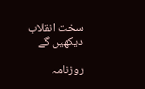سخت انقلاب دیکھیں گے

روزنامہ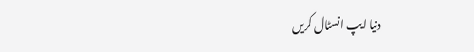دنیا ایپ انسٹال کریں